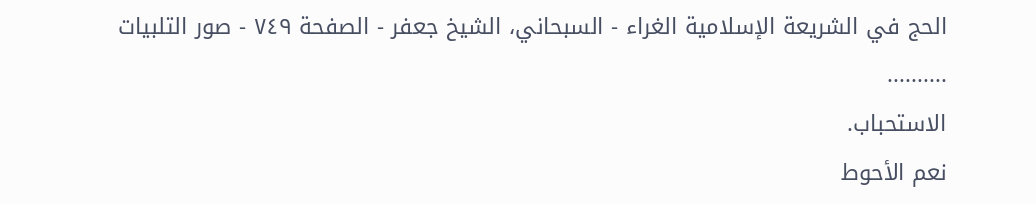الحج في الشريعة الإسلامية الغراء - السبحاني، الشيخ جعفر - الصفحة ٧٤٩ - صور التلبيات
..........
الاستحباب.
نعم الأحوط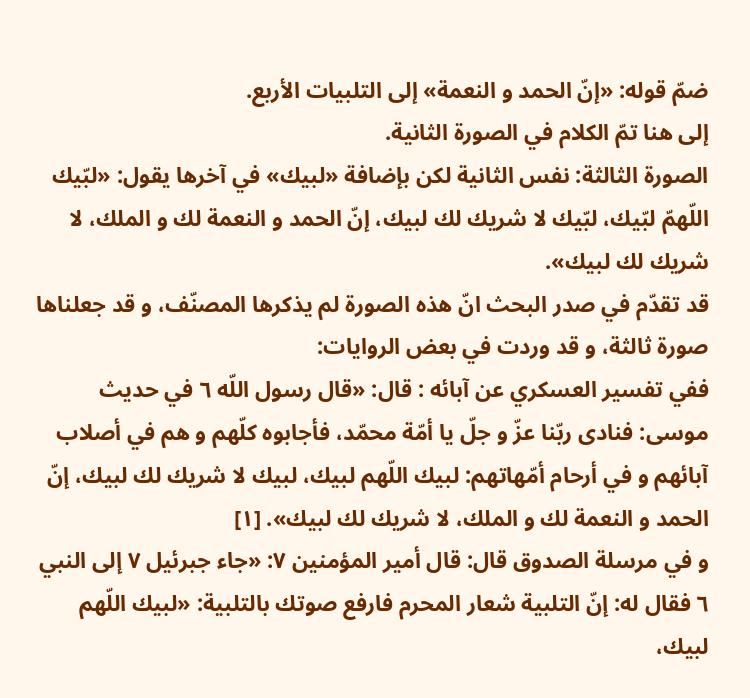ضمّ قوله: «إنّ الحمد و النعمة» إلى التلبيات الأربع.
إلى هنا تمّ الكلام في الصورة الثانية.
الصورة الثالثة: نفس الثانية لكن بإضافة «لبيك» في آخرها يقول: «لبّيك اللّهمّ لبّيك، لبّيك لا شريك لك لبيك، إنّ الحمد و النعمة لك و الملك، لا شريك لك لبيك».
قد تقدّم في صدر البحث انّ هذه الصورة لم يذكرها المصنّف، و قد جعلناها صورة ثالثة، و قد وردت في بعض الروايات:
ففي تفسير العسكري عن آبائه : قال: «قال رسول اللّه ٦ في حديث موسى: فنادى ربّنا عزّ و جلّ يا أمّة محمّد، فأجابوه كلّهم و هم في أصلاب آبائهم و في أرحام أمّهاتهم: لبيك اللّهم لبيك، لبيك لا شريك لك لبيك، إنّ الحمد و النعمة لك و الملك، لا شريك لك لبيك». [١]
و في مرسلة الصدوق قال: قال أمير المؤمنين ٧: «جاء جبرئيل ٧ إلى النبي ٦ فقال له: إنّ التلبية شعار المحرم فارفع صوتك بالتلبية: «لبيك اللّهم لبيك،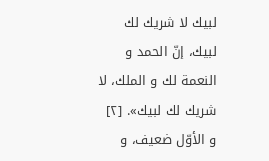لبيك لا شريك لك لبيك، إنّ الحمد و النعمة لك و الملك، لا شريك لك لبيك». [٢]
و الأوّل ضعيف، و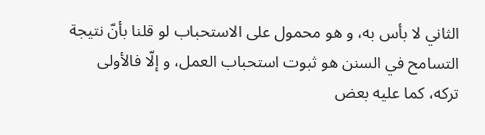الثاني لا بأس به، و هو محمول على الاستحباب لو قلنا بأنّ نتيجة التسامح في السنن هو ثبوت استحباب العمل، و إلّا فالأولى تركه، كما عليه بعض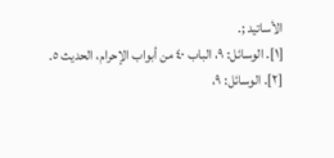الأساتيد ;.
[١]. الوسائل: ٩، الباب ٤٠ من أبواب الإحرام، الحديث ٥.
[٢]. الوسائل: ٩،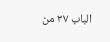الباب ٣٧ من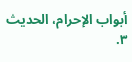أبواب الإحرام، الحديث ٣.